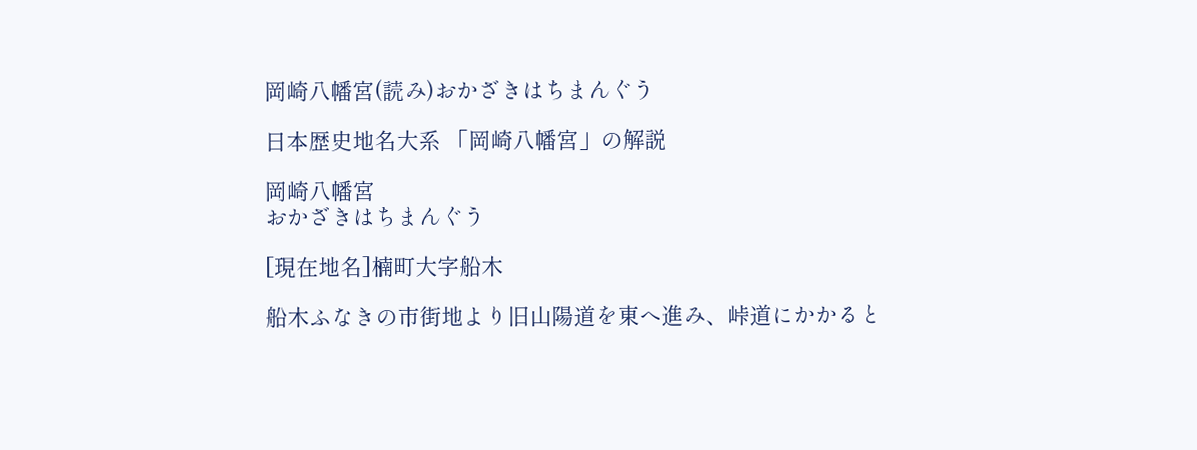岡崎八幡宮(読み)おかざきはちまんぐう

日本歴史地名大系 「岡崎八幡宮」の解説

岡崎八幡宮
おかざきはちまんぐう

[現在地名]楠町大字船木

船木ふなきの市街地より旧山陽道を東へ進み、峠道にかかると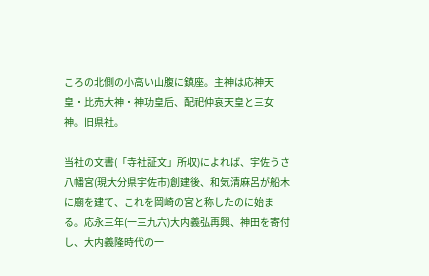ころの北側の小高い山腹に鎮座。主神は応神天皇・比売大神・神功皇后、配祀仲哀天皇と三女神。旧県社。

当社の文書(「寺社証文」所収)によれば、宇佐うさ八幡宮(現大分県宇佐市)創建後、和気清麻呂が船木に廟を建て、これを岡崎の宮と称したのに始まる。応永三年(一三九六)大内義弘再興、神田を寄付し、大内義隆時代の一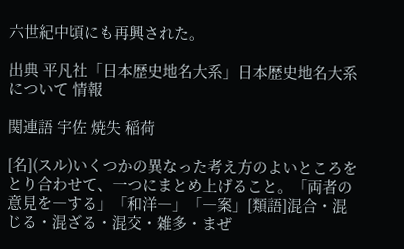六世紀中頃にも再興された。

出典 平凡社「日本歴史地名大系」日本歴史地名大系について 情報

関連語 宇佐 焼失 稲荷

[名](スル)いくつかの異なった考え方のよいところをとり合わせて、一つにまとめ上げること。「両者の意見を―する」「和洋―」「―案」[類語]混合・混じる・混ざる・混交・雑多・まぜ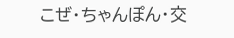こぜ・ちゃんぽん・交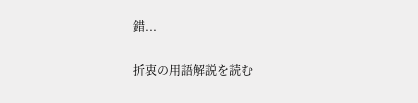錯...

折衷の用語解説を読む